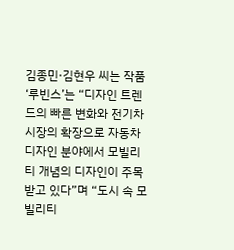김종민·김현우 씨는 작품 ‘루빈스’는 “디자인 트렌드의 빠른 변화와 전기차 시장의 확장으로 자동차 디자인 분야에서 모빌리티 개념의 디자인이 주목받고 있다”며 “도시 속 모빌리티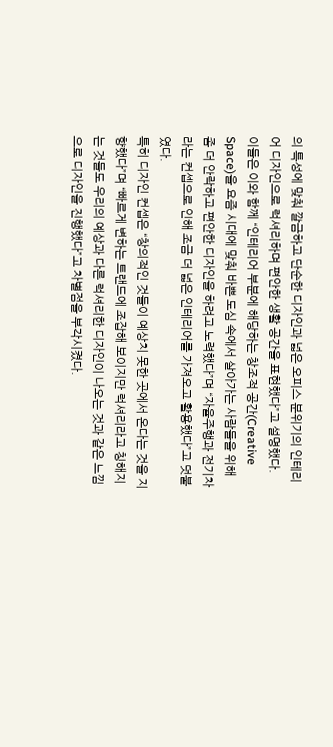의 특성에 맞춰 깔금하고 단순한 디자인과 넓은 오피스 분위기의 인테리어 디자인으로 럭셔리하며 편안한 생활 공간을 표현했다”고 설명했다.
이들은 이와 함께 “인테리어 부분에 해당하는 창조적 공간(Creative Space)을 요즘 시대에 맞춰 바쁜 도심 속에서 살아가는 사람들을 위해 좀 더 안락하고 편안한 디자인을 하려고 노력했다”며 “자율주행과 전기차라는 컨셉으로 인해 조금 더 넓은 인테리어를 가져오고 활용했다”고 덧붙였다.
특히 디자인 컨셉은 “창의적인 것들이 예상치 못한 곳에서 온다는 것을 지향했다”며 “빠르게 변하는 트랜드에 조잡해 보이지만 럭셔리라고 칭해지는 것들도 우리의 예상과 다른 럭셔리한 디자인이 나오는 것과 같은 느낌으로 디자인을 진행했다”고 차별점을 부각시켰다.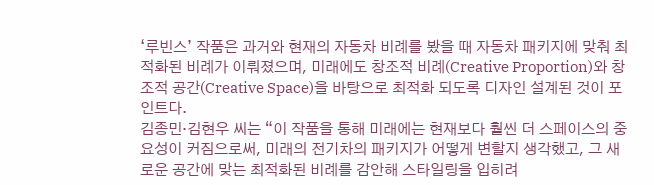‘루빈스’ 작품은 과거와 현재의 자동차 비례를 봤을 때 자동차 패키지에 맞춰 최적화된 비례가 이뤄졌으며, 미래에도 창조적 비례(Creative Proportion)와 창조적 공간(Creative Space)을 바탕으로 최적화 되도록 디자인 설계된 것이 포인트다.
김종민·김현우 씨는 “이 작품을 통해 미래에는 현재보다 훨씬 더 스페이스의 중요성이 커짐으로써, 미래의 전기차의 패키지가 어떻게 변할지 생각했고, 그 새로운 공간에 맞는 최적화된 비례를 감안해 스타일링을 입히려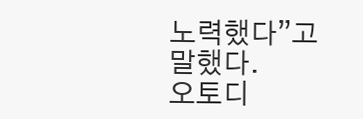노력했다”고 말했다.
오토디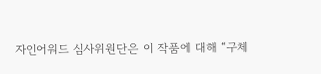자인어워드 심사위원단은 이 작품에 대해 “구체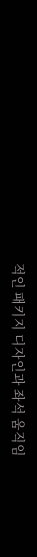적인 패키지 디자인과 좌석 움직임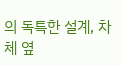의 독특한 설계, 차체 옆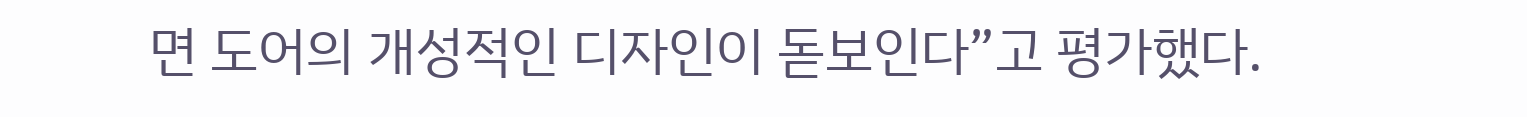면 도어의 개성적인 디자인이 돋보인다”고 평가했다.